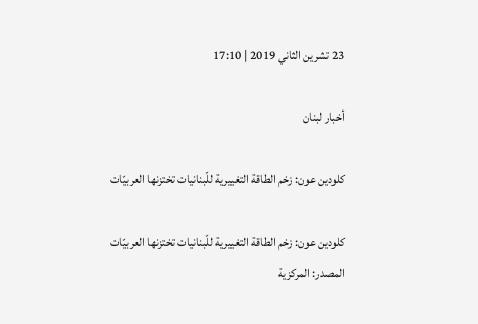23 تشرين الثاني 2019 | 17:10

أخبار لبنان

كلودين عون: زخم الطاقة التغييرية للّبنانيات تختزنها العربيّات

كلودين عون: زخم الطاقة التغييرية للّبنانيات تختزنها العربيّات
المصدر: المركزية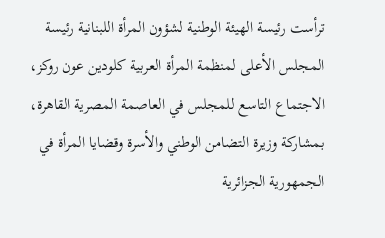ترأست رئيسة الهيئة الوطنية لشؤون المرأة اللبنانية رئيسة المجلس الأعلى لمنظمة المرأة العربية كلودين عون روكز، الاجتماع التاسع للمجلس في العاصمة المصرية القاهرة، بمشاركة وزيرة التضامن الوطني والأسرة وقضايا المرأة في الجمهورية الجزائرية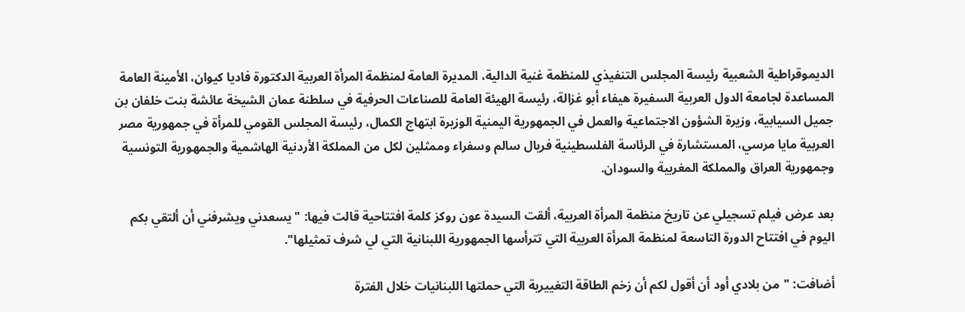الديموقراطية الشعبية رئيسة المجلس التنفيذي للمنظمة غنية الدالية، المديرة العامة لمنظمة المرأة العربية الدكتورة فاديا كيوان، الأمينة العامة المساعدة لجامعة الدول العربية السفيرة هيفاء أبو غزالة، رئيسة الهيئة العامة للصناعات الحرفية في سلطنة عمان الشيخة عائشة بنت خلفان بن جميل السيابية، وزيرة الشؤون الاجتماعية والعمل في الجمهورية اليمنية الوزيرة ابتهاج الكمال، رئيسة المجلس القومي للمرأة في جمهورية مصر العربية مايا مرسي، المستشارة في الرئاسة الفلسطينية فريال سالم وسفراء وممثلين لكل من المملكة الأردنية الهاشمية والجمهورية التونسية وجمهورية العراق والمملكة المغربية والسودان.

بعد عرض فيلم تسجيلي عن تاريخ منظمة المرأة العربية، ألقت السيدة عون روكز كلمة افتتاحية قالت فيها: "يسعدني ويشرفني أن ألتقي بكم اليوم في افتتاح الدورة التاسعة لمنظمة المرأة العربية التي تترأسها الجمهورية اللبنانية التي لي شرف تمثيلها".

أضافت: "من بلادي أود أن أقول لكم أن زخم الطاقة التغييرية التي حملتها اللبنانيات خلال الفترة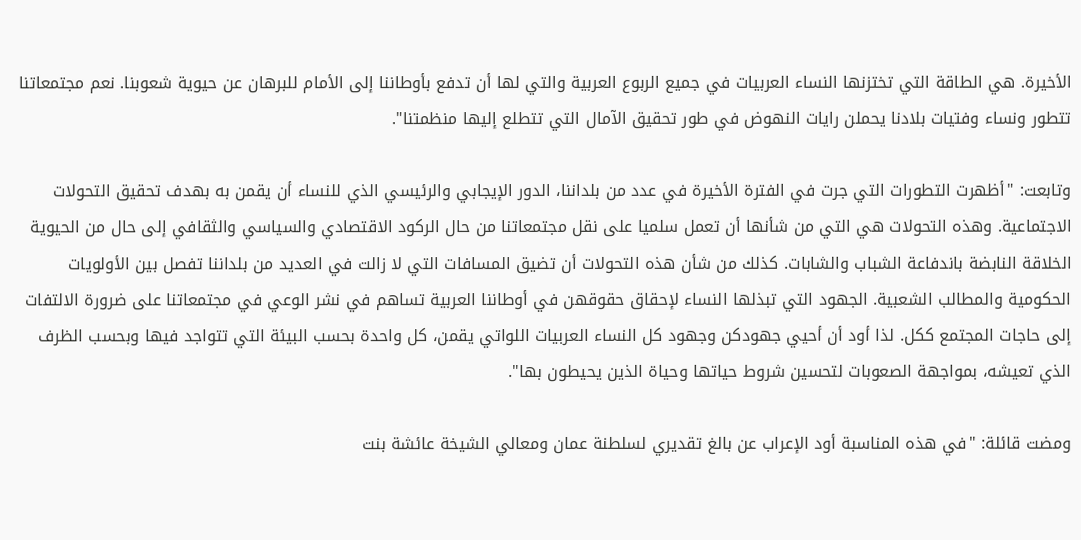الأخيرة. هي الطاقة التي تختزنها النساء العربيات في جميع الربوع العربية والتي لها أن تدفع بأوطاننا إلى الأمام للبرهان عن حيوية شعوبنا. نعم مجتمعاتنا تتطور ونساء وفتيات بلادنا يحملن رايات النهوض في طور تحقيق الآمال التي تتطلع إليها منظمتنا".

وتابعت: "أظهرت التطورات التي جرت في الفترة الأخيرة في عدد من بلداننا، الدور الإيجابي والرئيسي الذي للنساء أن يقمن به بهدف تحقيق التحولات الاجتماعية. وهذه التحولات هي التي من شأنها أن تعمل سلميا على نقل مجتمعاتنا من حال الركود الاقتصادي والسياسي والثقافي إلى حال من الحيوية الخلاقة النابضة باندفاعة الشباب والشابات. كذلك من شأن هذه التحولات أن تضيق المسافات التي لا زالت في العديد من بلداننا تفصل بين الأولويات الحكومية والمطالب الشعبية. الجهود التي تبذلها النساء لإحقاق حقوقهن في أوطاننا العربية تساهم في نشر الوعي في مجتمعاتنا على ضرورة الالتفات إلى حاجات المجتمع ككل. لذا أود أن أحيي جهودكن وجهود كل النساء العربيات اللواتي يقمن، كل واحدة بحسب البيئة التي تتواجد فيها وبحسب الظرف الذي تعيشه، بمواجهة الصعوبات لتحسين شروط حياتها وحياة الذين يحيطون بها".

ومضت قائلة: "في هذه المناسبة أود الإعراب عن بالغ تقديري لسلطنة عمان ومعالي الشيخة عائشة بنت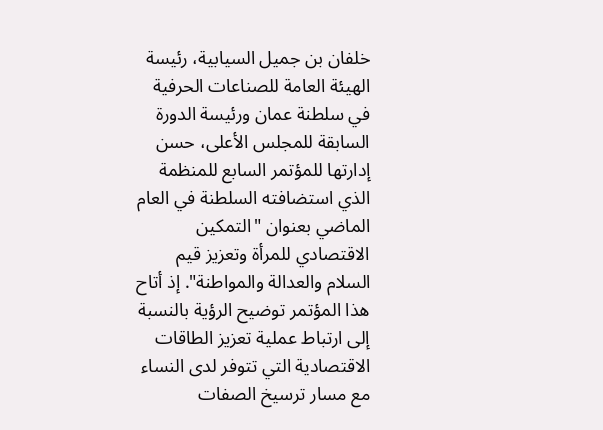خلفان بن جميل السيابية، رئيسة الهيئة العامة للصناعات الحرفية في سلطنة عمان ورئيسة الدورة السابقة للمجلس الأعلى، حسن إدارتها للمؤتمر السابع للمنظمة الذي استضافته السلطنة في العام الماضي بعنوان "التمكين الاقتصادي للمرأة وتعزيز قيم السلام والعدالة والمواطنة". إذ أتاح هذا المؤتمر توضيح الرؤية بالنسبة إلى ارتباط عملية تعزيز الطاقات الاقتصادية التي تتوفر لدى النساء مع مسار ترسيخ الصفات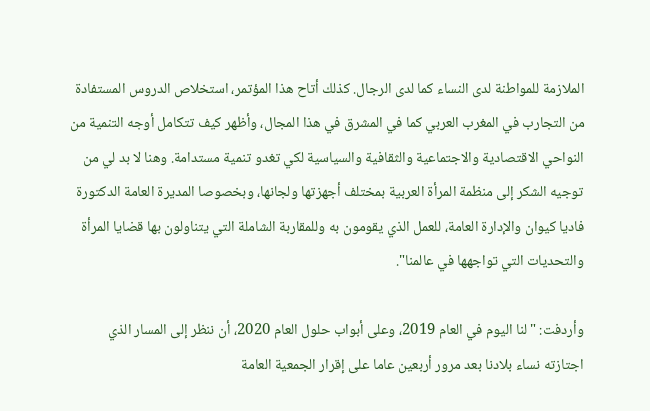الملازمة للمواطنة لدى النساء كما لدى الرجال. كذلك أتاح هذا المؤتمر، استخلاص الدروس المستفادة من التجارب في المغرب العربي كما في المشرق في هذا المجال، وأظهر كيف تتكامل أوجه التنمية من النواحي الاقتصادية والاجتماعية والثقافية والسياسية لكي تغدو تنمية مستدامة. وهنا لا بد لي من توجيه الشكر إلى منظمة المرأة العربية بمختلف أجهزتها ولجانها، وبخصوصا المديرة العامة الدكتورة فاديا كيوان والإدارة العامة، للعمل الذي يقومون به وللمقاربة الشاملة التي يتناولون بها قضايا المرأة والتحديات التي تواجهها في عالمنا".

وأردفت: "لنا اليوم في العام 2019، وعلى أبواب حلول العام 2020، أن ننظر إلى المسار الذي اجتازته نساء بلادنا بعد مرور أربعين عاما على إقرار الجمعية العامة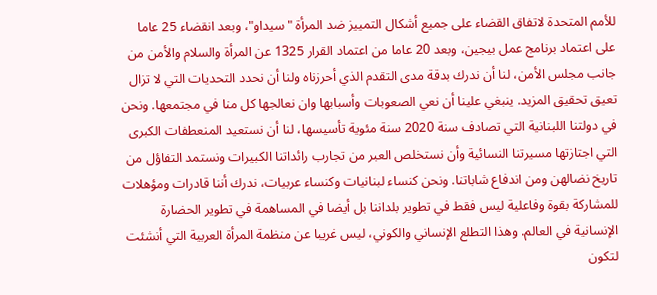للأمم المتحدة لاتفاق القضاء على جميع أشكال التمييز ضد المرأة "سيداو"، وبعد انقضاء 25 عاما على اعتماد برنامج عمل بيجين، وبعد 20 عاما من اعتماد القرار 1325 عن المرأة والسلام والأمن من جانب مجلس الأمن، لنا أن ندرك بدقة مدى التقدم الذي أحرزناه ولنا أن نحدد التحديات التي لا تزال تعيق تحقيق المزيد. ينبغي علينا أن نعي الصعوبات وأسبابها وان نعالجها كل منا في مجتمعها. ونحن في دولتنا اللبنانية التي تصادف سنة 2020 سنة مئوية تأسيسها، لنا أن نستعيد المنعطفات الكبرى التي اجتازتها مسيرتنا النسائية وأن نستخلص العبر من تجارب رائداتنا الكبيرات ونستمد التفاؤل من تاريخ نضالهن ومن اندفاع شاباتنا. ونحن كنساء لبنانيات وكنساء عربيات، ندرك أننا قادرات ومؤهلات للمشاركة بقوة وفاعلية ليس فقط في تطوير بلداننا بل أيضا في المساهمة في تطوير الحضارة الإنسانية في العالم. وهذا التطلع الإنساني والكوني، ليس غريبا عن منظمة المرأة العربية التي أنشئت لتكون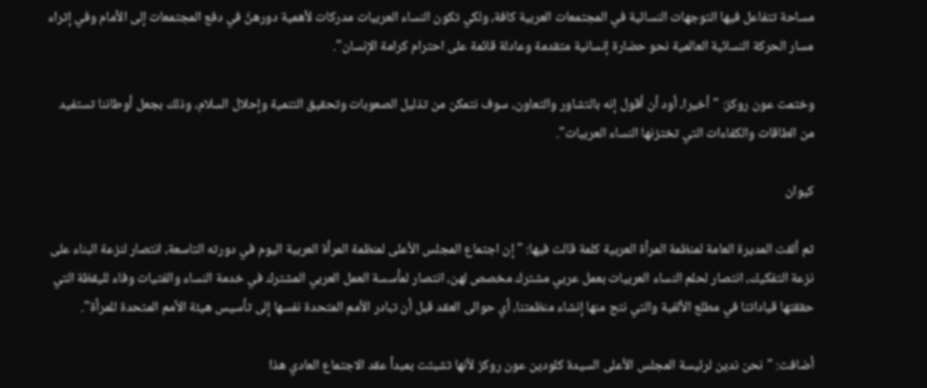مساحة تتفاعل فيها التوجهات النسائية في المجتمعات العربية كافة، ولكي تكون النساء العربيات مدركات لأهمية دورهنَّ في دفع المجتمعات إلى الأمام وفي إثراء مسار الحركة النسائية العالمية نحو حضارة إنسانية متقدمة وعادلة قائمة على احترام كرامة الإنسان".

وختمت عون روكز: "أخيرا، أود أن أقول إنه بالتشاور والتعاون، سوف نتمكن من تذليل الصعوبات وتحقيق التنمية وإحلال السلام، وذلك بجعل أوطاننا تستفيد من الطاقات والكفاءات التي تختزنها النساء العربيات".

كيوان

ثم ألقت المديرة العامة لمنظمة المرأة العربية كلمة قالت فيها: "إن اجتماع المجلس الأعلى لمنظمة المرأة العربية اليوم في دورته التاسعة، انتصار لنزعة البناء على نزعة التفكيك، انتصار لحلم النساء العربيات بعمل عربي مشترك مخصص لهن، انتصار لمأسسة العمل العربي المشترك في خدمة النساء والفتيات وفاء لليقظة التي حققتها قياداتنا في مطلع الألفية والتي نتج منها إنشاء منظمتنا، أي حوالى العقد قبل أن تبادر الأمم المتحدة نفسها إلى تأسيس هيئة الأمم المتحدة للمرأة".

أضافت: "نحن ندين لرئيسة المجلس الأعلى السيدة كلودين عون روكز لأنها تشبثت بمبدأ عقد الاجتماع العادي هذا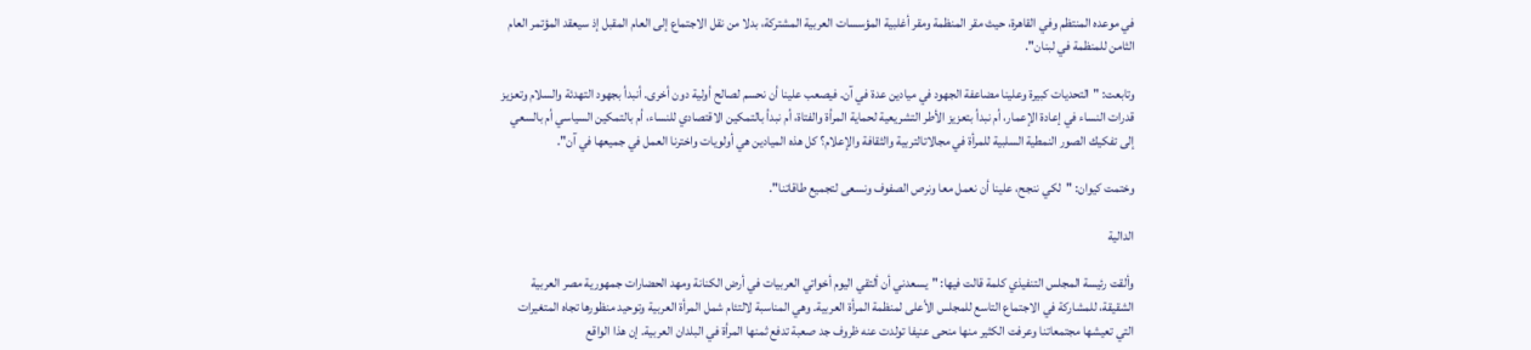في موعده المنتظم وفي القاهرة، حيث مقر المنظمة ومقر أغلبية المؤسسات العربية المشتركة، بدلا من نقل الاجتماع إلى العام المقبل إذ سيعقد المؤتمر العام الثامن للمنظمة في لبنان".

وتابعت: "التحديات كبيرة وعلينا مضاعفة الجهود في ميادين عدة في آن. فيصعب علينا أن نحسم لصالح أولية دون أخرى. أنبدأ بجهود التهدئة والسلام وتعزيز قدرات النساء في إعادة الإعمار، أم نبدأ بتعزيز الأطر التشريعية لحماية المرأة والفتاة، أم نبدأ بالتمكين الاقتصادي للنساء، أم بالتمكين السياسي أم بالسعي إلى تفكيك الصور النمطية السلبية للمرأة في مجالاتالتربية والثقافة والإعلام؟ كل هذه الميادين هي أولويات واخترنا العمل في جميعها في آن".

وختمت كيوان: "لكي ننجح، علينا أن نعمل معا ونرص الصفوف ونسعى لتجميع طاقاتنا".

الدالية

وألقت رئيسة المجلس التنفيذي كلمة قالت فيها: "يسعدني أن ألتقي اليوم أخواتي العربيات في أرض الكنانة ومهد الحضارات جمهورية مصر العربية الشقيقة، للمشاركة في الاجتماع التاسع للمجلس الأعلى لمنظمة المرأة العربية. وهي المناسبة لالتئام شمل المرأة العربية وتوحيد منظورها تجاه المتغيرات التي تعيشها مجتمعاتنا وعرفت الكثير منها منحى عنيفا تولدت عنه ظروف جد صعبة تدفع ثمنها المرأة في البلدان العربية. إن هذا الواقع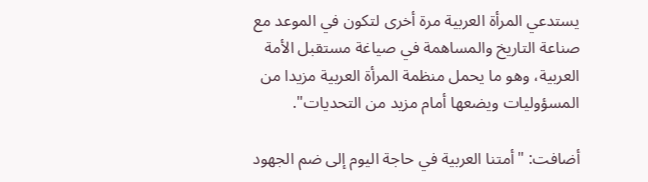يستدعي المرأة العربية مرة أخرى لتكون في الموعد مع صناعة التاريخ والمساهمة في صياغة مستقبل الأمة العربية، وهو ما يحمل منظمة المرأة العربية مزيدا من المسؤوليات ويضعها أمام مزيد من التحديات".

أضافت: "أمتنا العربية في حاجة اليوم إلى ضم الجهود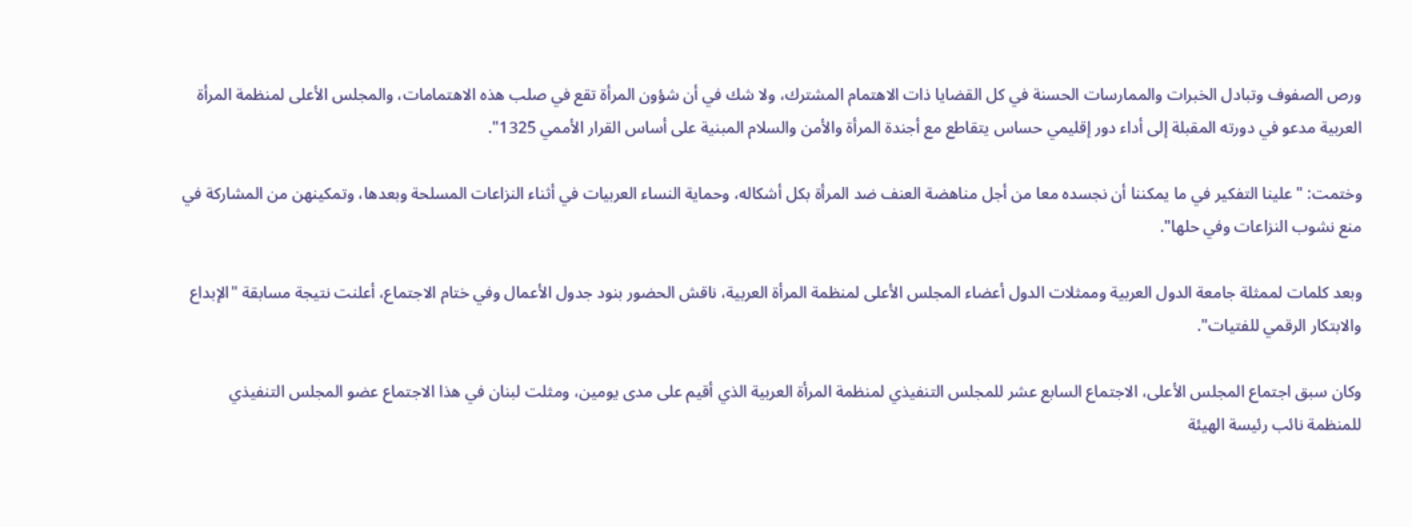ورص الصفوف وتبادل الخبرات والممارسات الحسنة في كل القضايا ذات الاهتمام المشترك، ولا شك في أن شؤون المرأة تقع في صلب هذه الاهتمامات، والمجلس الأعلى لمنظمة المرأة العربية مدعو في دورته المقبلة إلى أداء دور إقليمي حساس يتقاطع مع أجندة المرأة والأمن والسلام المبنية على أساس القرار الأممي 1325".

وختمت: "علينا التفكير في ما يمكننا أن نجسده معا من أجل مناهضة العنف ضد المرأة بكل أشكاله، وحماية النساء العربيات في أثناء النزاعات المسلحة وبعدها، وتمكينهن من المشاركة في منع نشوب النزاعات وفي حلها".

وبعد كلمات لممثلة جامعة الدول العربية وممثلات الدول أعضاء المجلس الأعلى لمنظمة المرأة العربية، ناقش الحضور بنود جدول الأعمال وفي ختام الاجتماع، أعلنت نتيجة مسابقة "الإبداع والابتكار الرقمي للفتيات".

وكان سبق اجتماع المجلس الأعلى، الاجتماع السابع عشر للمجلس التنفيذي لمنظمة المرأة العربية الذي أقيم على مدى يومين، ومثلت لبنان في هذا الاجتماع عضو المجلس التنفيذي للمنظمة نائب رئيسة الهيئة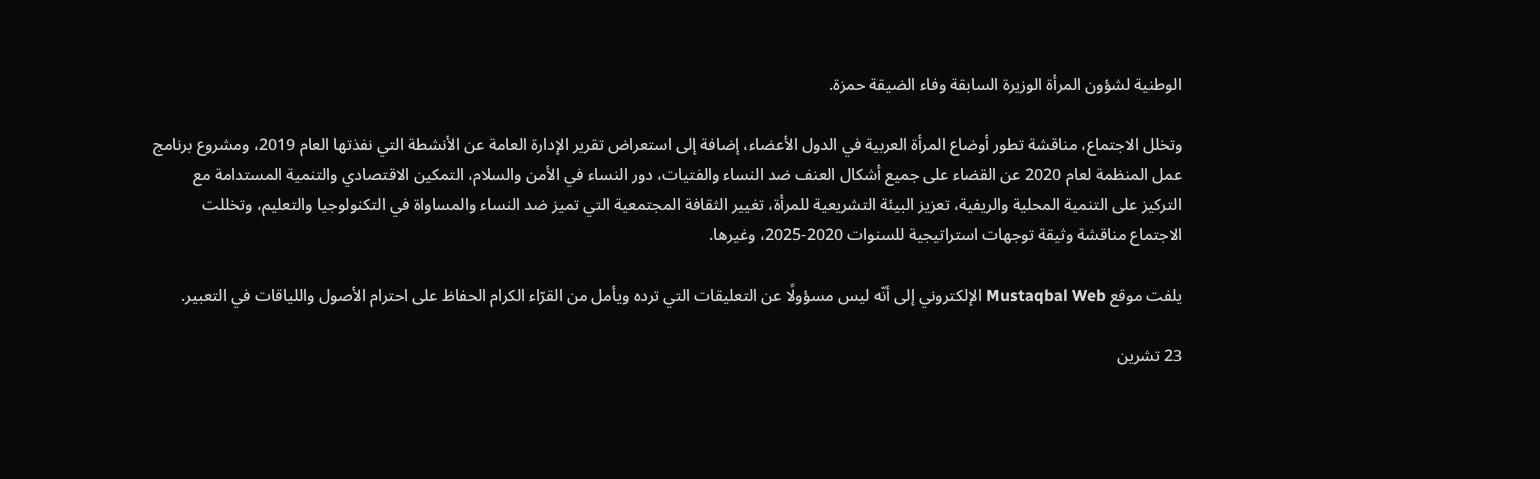الوطنية لشؤون المرأة الوزيرة السابقة وفاء الضيقة حمزة.

وتخلل الاجتماع، مناقشة تطور أوضاع المرأة العربية في الدول الأعضاء، إضافة إلى استعراض تقرير الإدارة العامة عن الأنشطة التي نفذتها العام 2019، ومشروع برنامج عمل المنظمة لعام 2020 عن القضاء على جميع أشكال العنف ضد النساء والفتيات، دور النساء في الأمن والسلام، التمكين الاقتصادي والتنمية المستدامة مع التركيز على التنمية المحلية والريفية، تعزيز البيئة التشريعية للمرأة، تغيير الثقافة المجتمعية التي تميز ضد النساء والمساواة في التكنولوجيا والتعليم، وتخللت الاجتماع مناقشة وثيقة توجهات استراتيجية للسنوات 2020-2025، وغيرها.

يلفت موقع Mustaqbal Web الإلكتروني إلى أنّه ليس مسؤولًا عن التعليقات التي ترده ويأمل من القرّاء الكرام الحفاظ على احترام الأصول واللياقات في التعبير.

23 تشرين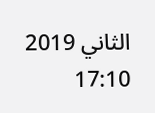الثاني 2019 17:10